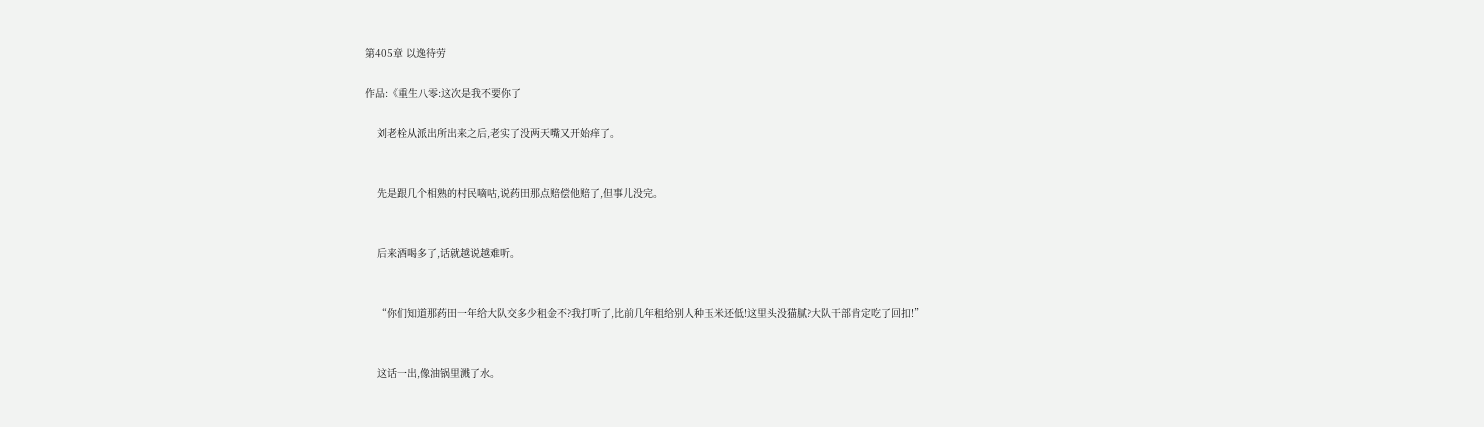第405章 以逸待劳

作品:《重生八零:这次是我不要你了

    刘老栓从派出所出来之后,老实了没两天嘴又开始痒了。


    先是跟几个相熟的村民嘀咕,说药田那点赔偿他赔了,但事儿没完。


    后来酒喝多了,话就越说越难听。


    “你们知道那药田一年给大队交多少租金不?我打听了,比前几年租给别人种玉米还低!这里头没猫腻?大队干部肯定吃了回扣!”


    这话一出,像油锅里溅了水。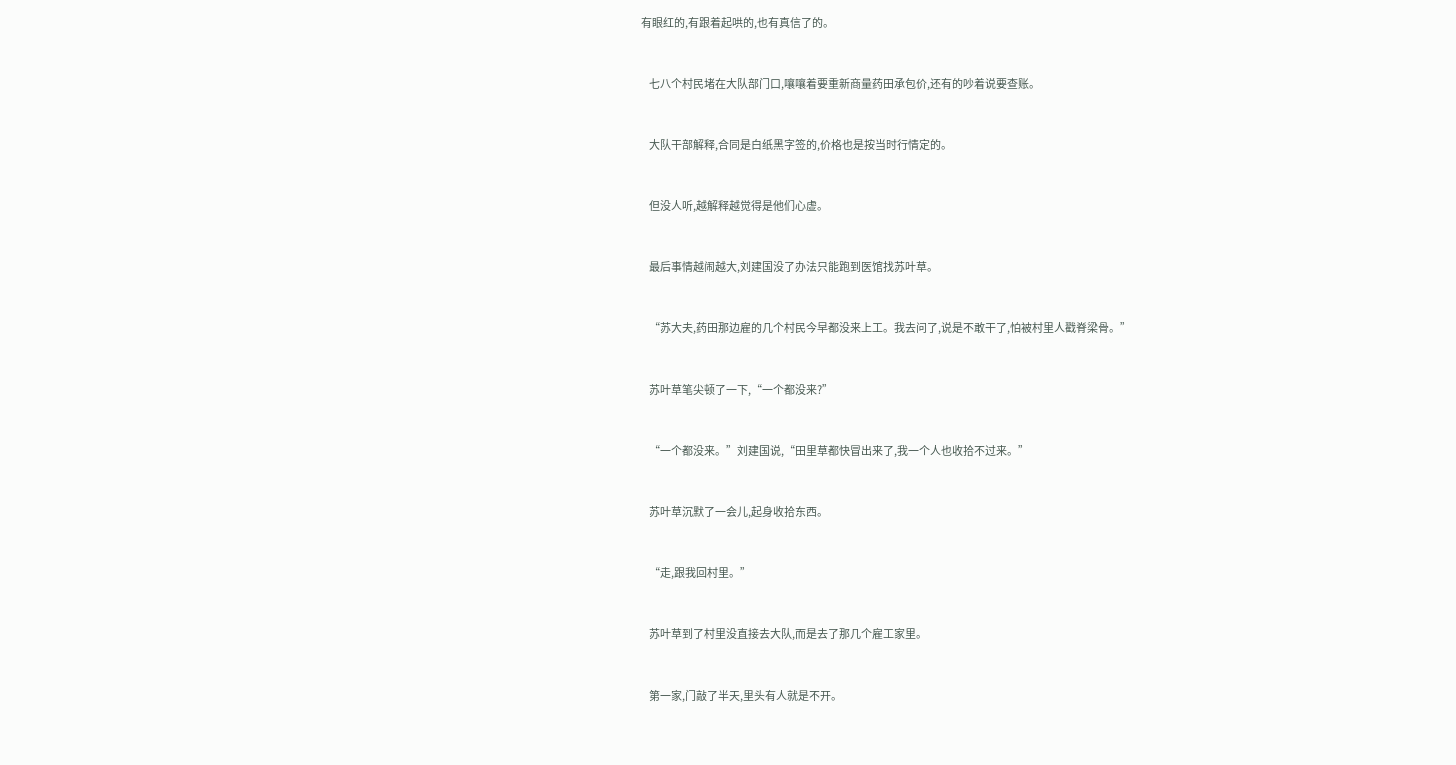有眼红的,有跟着起哄的,也有真信了的。


    七八个村民堵在大队部门口,嚷嚷着要重新商量药田承包价,还有的吵着说要查账。


    大队干部解释,合同是白纸黑字签的,价格也是按当时行情定的。


    但没人听,越解释越觉得是他们心虚。


    最后事情越闹越大,刘建国没了办法只能跑到医馆找苏叶草。


    “苏大夫,药田那边雇的几个村民今早都没来上工。我去问了,说是不敢干了,怕被村里人戳脊梁骨。”


    苏叶草笔尖顿了一下,“一个都没来?”


    “一个都没来。”刘建国说,“田里草都快冒出来了,我一个人也收拾不过来。”


    苏叶草沉默了一会儿,起身收拾东西。


    “走,跟我回村里。”


    苏叶草到了村里没直接去大队,而是去了那几个雇工家里。


    第一家,门敲了半天,里头有人就是不开。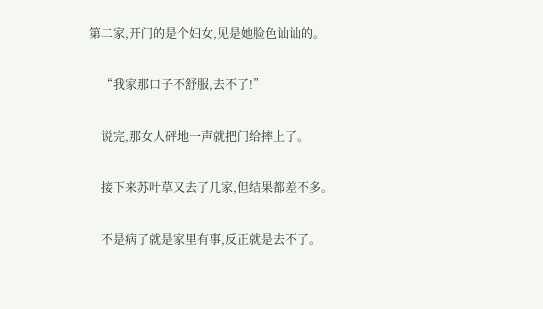第二家,开门的是个妇女,见是她脸色讪讪的。


    “我家那口子不舒服,去不了!”


    说完,那女人砰地一声就把门给摔上了。


    接下来苏叶草又去了几家,但结果都差不多。


    不是病了就是家里有事,反正就是去不了。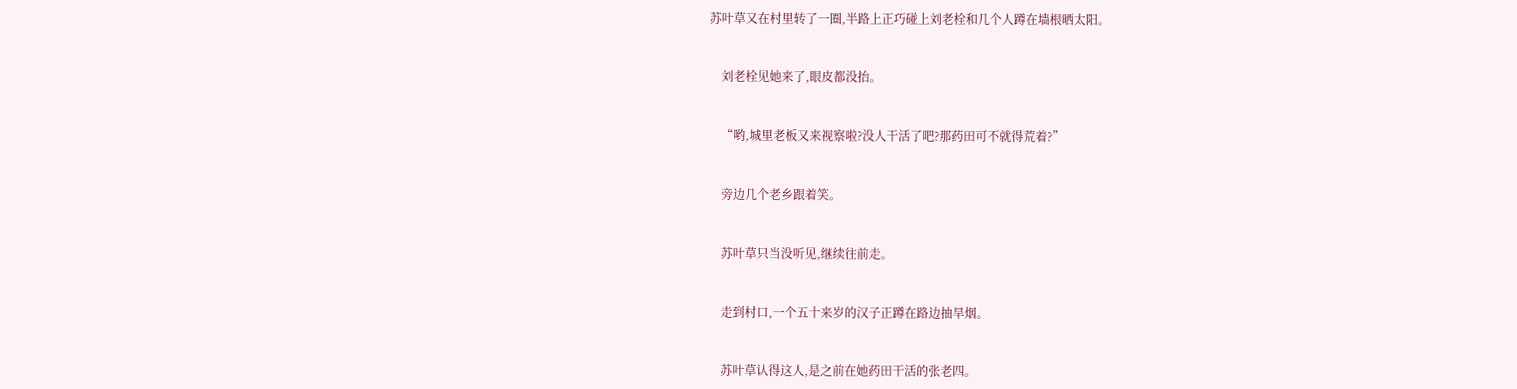苏叶草又在村里转了一圈,半路上正巧碰上刘老栓和几个人蹲在墙根晒太阳。


    刘老栓见她来了,眼皮都没抬。


    “哟,城里老板又来视察啦?没人干活了吧?那药田可不就得荒着?”


    旁边几个老乡跟着笑。


    苏叶草只当没听见,继续往前走。


    走到村口,一个五十来岁的汉子正蹲在路边抽旱烟。


    苏叶草认得这人,是之前在她药田干活的张老四。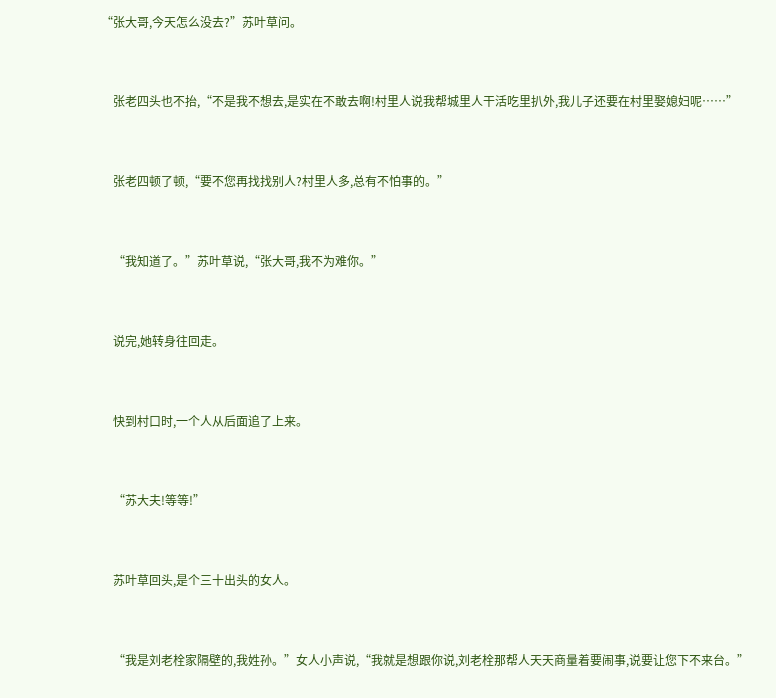“张大哥,今天怎么没去?”苏叶草问。


    张老四头也不抬,“不是我不想去,是实在不敢去啊!村里人说我帮城里人干活吃里扒外,我儿子还要在村里娶媳妇呢……”


    张老四顿了顿,“要不您再找找别人?村里人多,总有不怕事的。”


    “我知道了。”苏叶草说,“张大哥,我不为难你。”


    说完,她转身往回走。


    快到村口时,一个人从后面追了上来。


    “苏大夫!等等!”


    苏叶草回头,是个三十出头的女人。


    “我是刘老栓家隔壁的,我姓孙。”女人小声说,“我就是想跟你说,刘老栓那帮人天天商量着要闹事,说要让您下不来台。”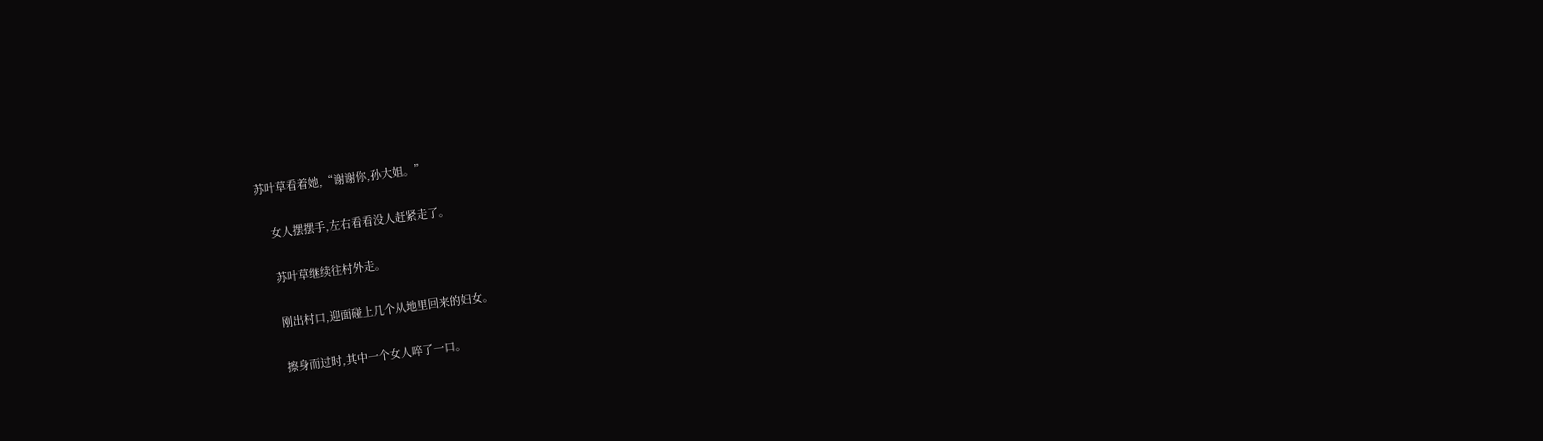苏叶草看着她,“谢谢你,孙大姐。”


    女人摆摆手,左右看看没人赶紧走了。


    苏叶草继续往村外走。


    刚出村口,迎面碰上几个从地里回来的妇女。


    擦身而过时,其中一个女人啐了一口。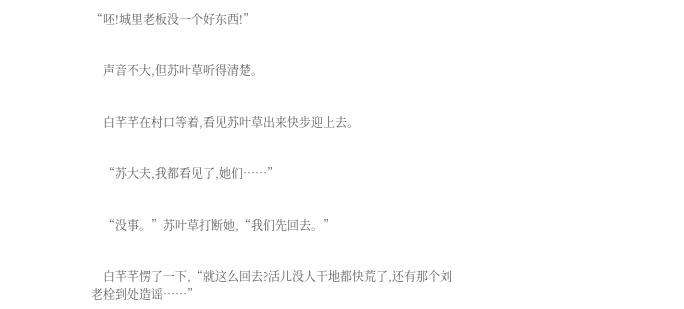“呸!城里老板没一个好东西!”


    声音不大,但苏叶草听得清楚。


    白芊芊在村口等着,看见苏叶草出来快步迎上去。


    “苏大夫,我都看见了,她们……”


    “没事。”苏叶草打断她,“我们先回去。”


    白芊芊愣了一下,“就这么回去?活儿没人干地都快荒了,还有那个刘老栓到处造谣……”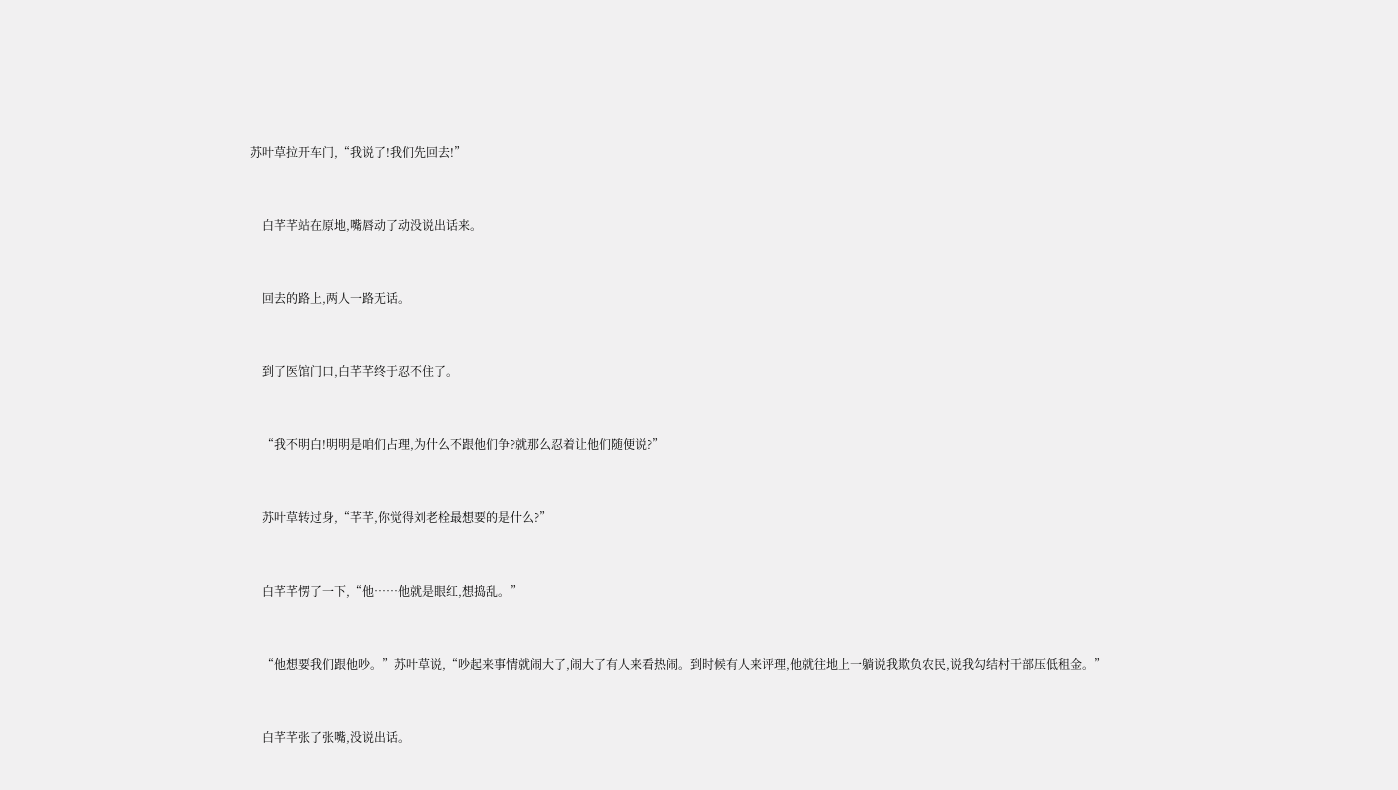苏叶草拉开车门,“我说了!我们先回去!”


    白芊芊站在原地,嘴唇动了动没说出话来。


    回去的路上,两人一路无话。


    到了医馆门口,白芊芊终于忍不住了。


    “我不明白!明明是咱们占理,为什么不跟他们争?就那么忍着让他们随便说?”


    苏叶草转过身,“芊芊,你觉得刘老栓最想要的是什么?”


    白芊芊愣了一下,“他……他就是眼红,想捣乱。”


    “他想要我们跟他吵。”苏叶草说,“吵起来事情就闹大了,闹大了有人来看热闹。到时候有人来评理,他就往地上一躺说我欺负农民,说我勾结村干部压低租金。”


    白芊芊张了张嘴,没说出话。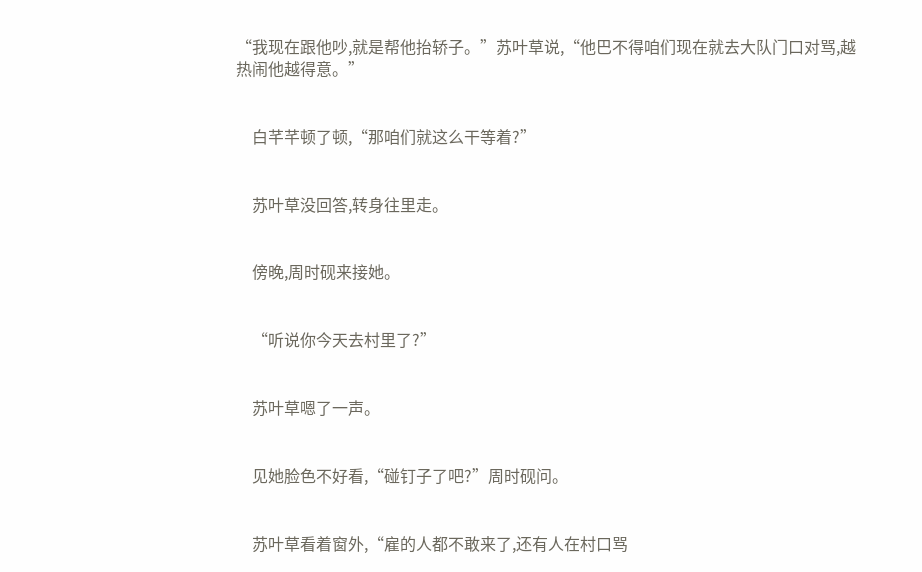“我现在跟他吵,就是帮他抬轿子。”苏叶草说,“他巴不得咱们现在就去大队门口对骂,越热闹他越得意。”


    白芊芊顿了顿,“那咱们就这么干等着?”


    苏叶草没回答,转身往里走。


    傍晚,周时砚来接她。


    “听说你今天去村里了?”


    苏叶草嗯了一声。


    见她脸色不好看,“碰钉子了吧?”周时砚问。


    苏叶草看着窗外,“雇的人都不敢来了,还有人在村口骂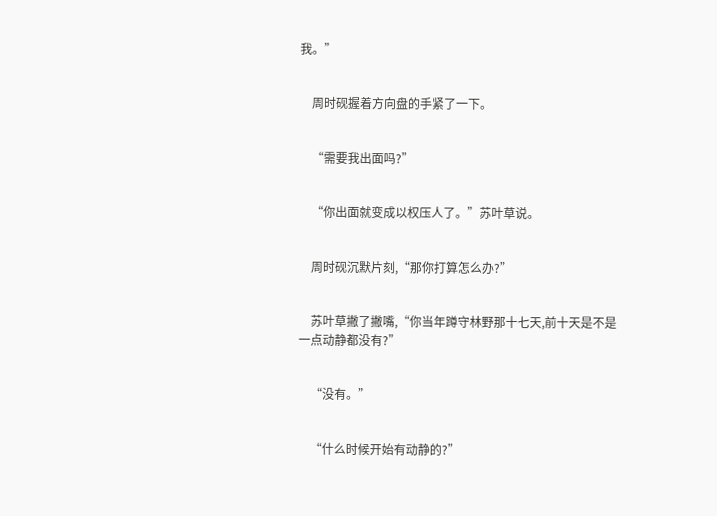我。”


    周时砚握着方向盘的手紧了一下。


    “需要我出面吗?”


    “你出面就变成以权压人了。”苏叶草说。


    周时砚沉默片刻,“那你打算怎么办?”


    苏叶草撇了撇嘴,“你当年蹲守林野那十七天,前十天是不是一点动静都没有?”


    “没有。”


    “什么时候开始有动静的?”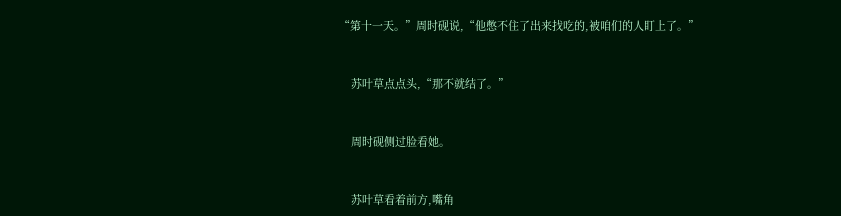“第十一天。”周时砚说,“他憋不住了出来找吃的,被咱们的人盯上了。”


    苏叶草点点头,“那不就结了。”


    周时砚侧过脸看她。


    苏叶草看着前方,嘴角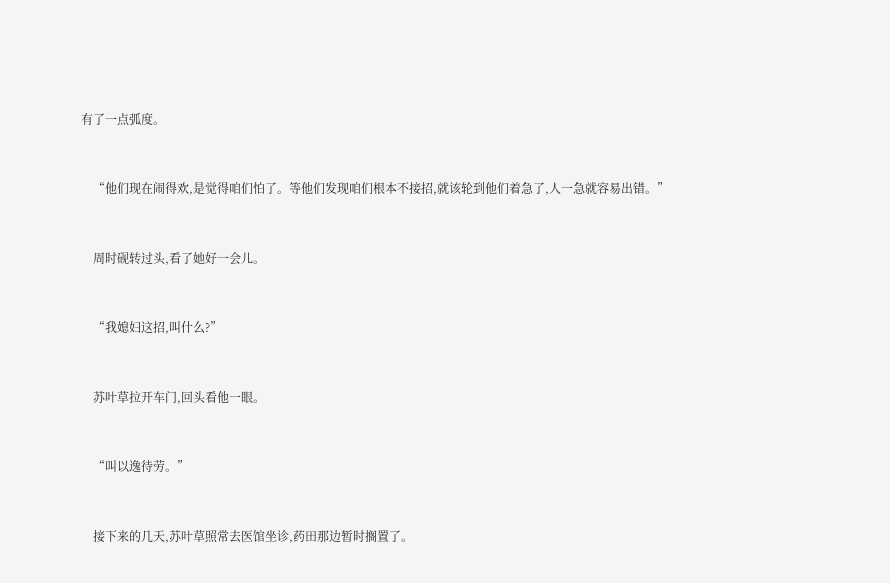有了一点弧度。


    “他们现在闹得欢,是觉得咱们怕了。等他们发现咱们根本不接招,就该轮到他们着急了,人一急就容易出错。”


    周时砚转过头,看了她好一会儿。


    “我媳妇这招,叫什么?”


    苏叶草拉开车门,回头看他一眼。


    “叫以逸待劳。”


    接下来的几天,苏叶草照常去医馆坐诊,药田那边暂时搁置了。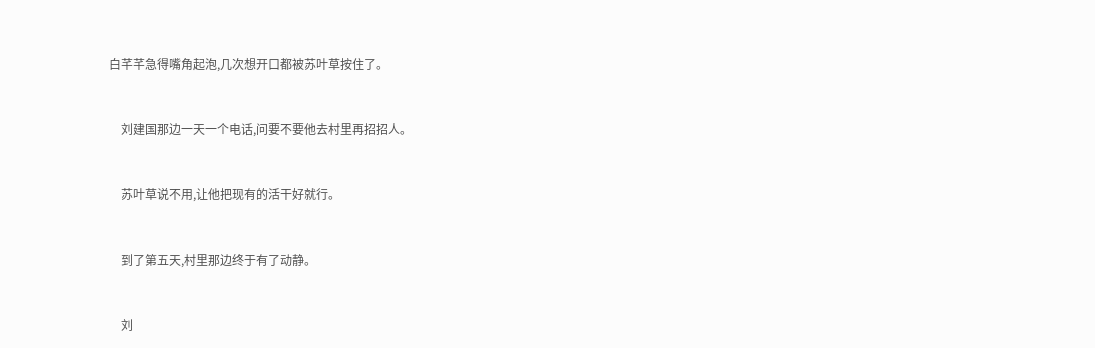白芊芊急得嘴角起泡,几次想开口都被苏叶草按住了。


    刘建国那边一天一个电话,问要不要他去村里再招招人。


    苏叶草说不用,让他把现有的活干好就行。


    到了第五天,村里那边终于有了动静。


    刘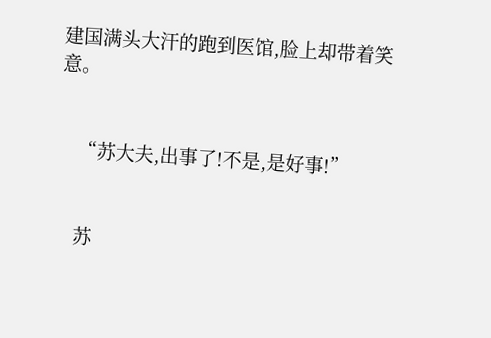建国满头大汗的跑到医馆,脸上却带着笑意。


    “苏大夫,出事了!不是,是好事!”


    苏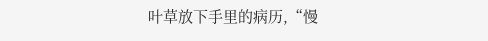叶草放下手里的病历,“慢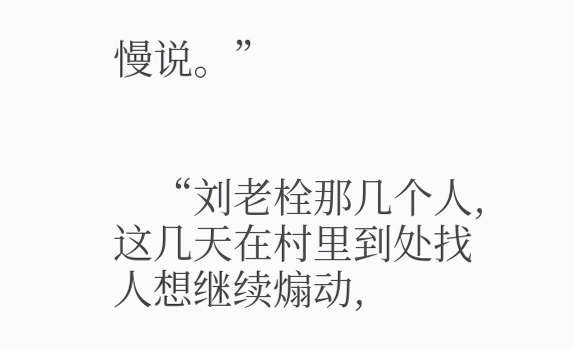慢说。”


    “刘老栓那几个人,这几天在村里到处找人想继续煽动,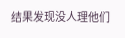结果发现没人理他们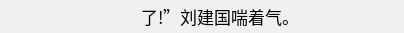了!”刘建国喘着气。